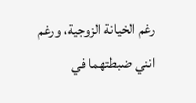رغم الخيانة الزوجية، ورغم انني ضبطتهما في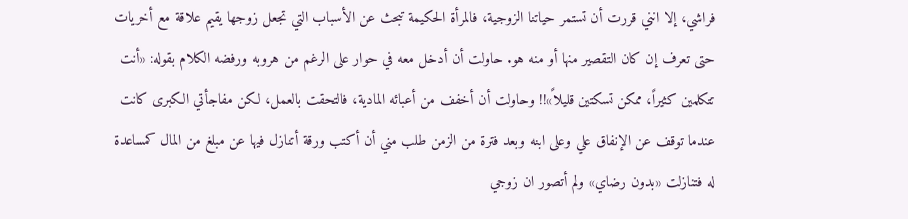فراشي، إلا انني قررت أن تستمر حياتنا الزوجية، فالمرأة الحكيمة تبحث عن الأسباب التي تجعل زوجها يقيم علاقة مع أخريات حتى تعرف إن كان التقصير منها أو منه هو. حاولت أن أدخل معه في حوار على الرغم من هروبه ورفضه الكلام بقوله: «أنت تتكلمين كثيراً، ممكن تسكتين قليلاً»!! وحاولت أن أخفف من أعبائه المادية، فالتحقت بالعمل، لكن مفاجأتي الكبرى كانت عندما توقف عن الإنفاق علي وعلى ابنه وبعد فترة من الزمن طلب مني أن أكتب ورقة أتنازل فيها عن مبلغ من المال كمساعدة له فتنازلت «بدون رضاي» ولم أتصور ان زوجي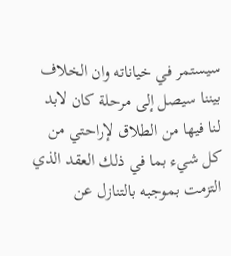سيستمر في خياناته وان الخلاف بيننا سيصل إلى مرحلة كان لابد لنا فيها من الطلاق لإراحتي من كل شيء بما في ذلك العقد الذي التزمت بموجبه بالتنازل عن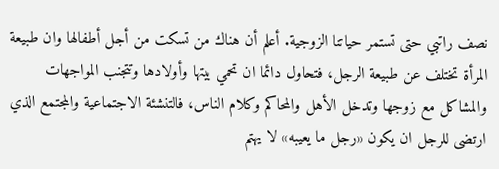نصف راتبي حتى تستمر حياتنا الزوجية. أعلم أن هناك من تسكت من أجل أطفالها وان طبيعة المرأة تختلف عن طبيعة الرجل، فتحاول دائما ان تحمي بيتها وأولادها وتتجنب المواجهات والمشاكل مع زوجها وتدخل الأهل والمحاكم وكلام الناس، فالتنشئة الاجتماعية والمجتمع الذي ارتضى للرجل ان يكون «رجل ما يعيبه» لا يهتم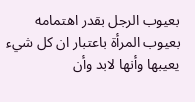بعيوب الرجل بقدر اهتمامه بعيوب المرأة باعتبار ان كل شيء يعيبها وأنها لابد وأن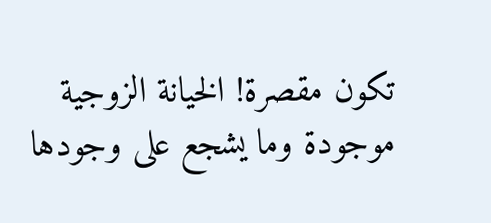تكون مقصرة! الخيانة الزوجية موجودة وما يشجع على وجودها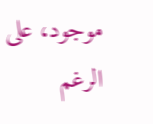موجود، على الرغم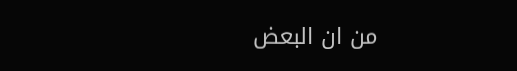من ان البعض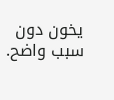يخون دون سبب واضح.